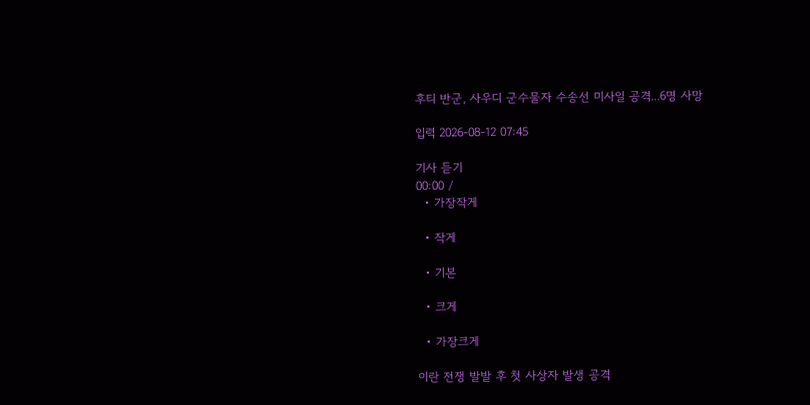후티 반군, 사우디 군수물자 수송선 미사일 공격...6명 사망

입력 2026-08-12 07:45

기사 듣기
00:00 /
  • 가장작게

  • 작게

  • 기본

  • 크게

  • 가장크게

이란 전쟁 발발 후 첫 사상자 발생 공격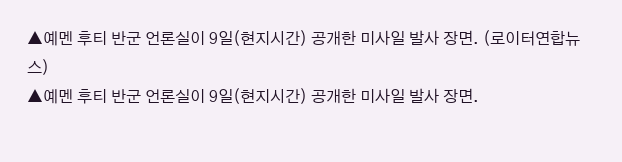▲예멘 후티 반군 언론실이 9일(현지시간) 공개한 미사일 발사 장면. (로이터연합뉴스)
▲예멘 후티 반군 언론실이 9일(현지시간) 공개한 미사일 발사 장면.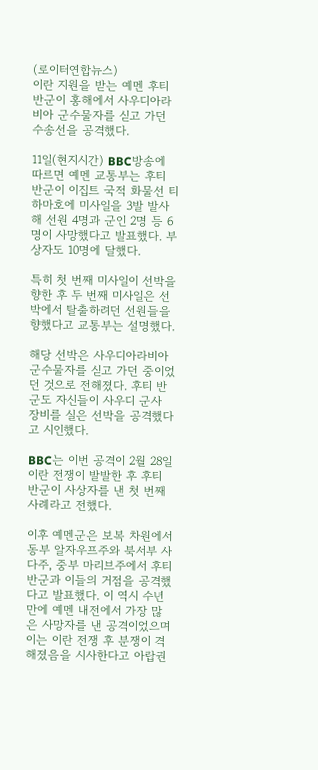(로이터연합뉴스)
이란 지원을 받는 예멘 후티 반군이 홍해에서 사우디아라비아 군수물자를 싣고 가던 수송선을 공격했다.

11일(현지시간) BBC방송에 따르면 예멘 교통부는 후티 반군이 이집트 국적 화물선 티하마호에 미사일을 3발 발사해 선원 4명과 군인 2명 등 6명이 사망했다고 발표했다. 부상자도 10명에 달했다.

특히 첫 번째 미사일이 선박을 향한 후 두 번째 미사일은 선박에서 탈출하려던 선원들을 향했다고 교통부는 설명했다.

해당 선박은 사우디아라비아 군수물자를 싣고 가던 중이었던 것으로 전해졌다. 후티 반군도 자신들이 사우디 군사 장비를 실은 선박을 공격했다고 시인했다.

BBC는 이번 공격이 2월 28일 이란 전쟁이 발발한 후 후티 반군이 사상자를 낸 첫 번째 사례라고 전했다.

이후 예멘군은 보복 차원에서 동부 알자우프주와 북서부 사다주, 중부 마리브주에서 후티 반군과 이들의 거점을 공격했다고 발표했다. 이 역시 수년 만에 예멘 내전에서 가장 많은 사망자를 낸 공격이었으며 이는 이란 전쟁 후 분쟁이 격해졌음을 시사한다고 아랍권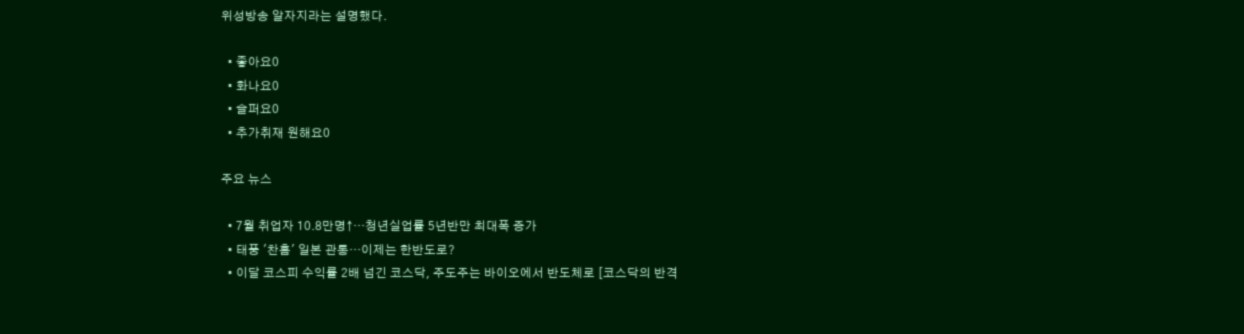위성방송 알자지라는 설명했다.

  • 좋아요0
  • 화나요0
  • 슬퍼요0
  • 추가취재 원해요0

주요 뉴스

  • 7월 취업자 10.8만명↑…청년실업률 5년반만 최대폭 증가
  • 태풍 '찬홈' 일본 관통…이제는 한반도로?
  • 이달 코스피 수익률 2배 넘긴 코스닥, 주도주는 바이오에서 반도체로 [코스닥의 반격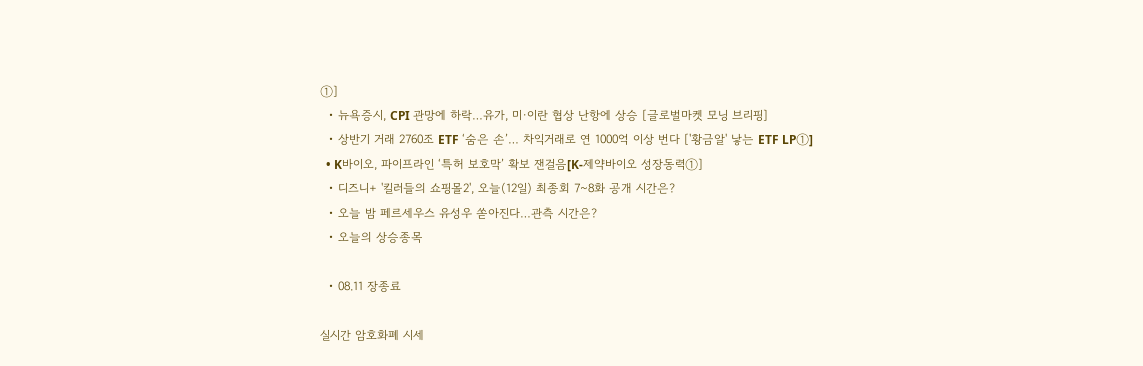①]
  • 뉴욕증시, CPI 관망에 하락…유가, 미·이란 협상 난항에 상승 [글로벌마켓 모닝 브리핑]
  • 상반기 거래 2760조 ETF ‘숨은 손’… 차익거래로 연 1000억 이상 번다 ['황금알' 낳는 ETF LP①]
  • K바이오, 파이프라인 ‘특허 보호막’ 확보 잰걸음[K-제약바이오 성장동력①]
  • 디즈니+ '킬러들의 쇼핑몰2', 오늘(12일) 최종회 7~8화 공개 시간은?
  • 오늘 밤 페르세우스 유성우 쏟아진다…관측 시간은?
  • 오늘의 상승종목

  • 08.11 장종료

실시간 암호화폐 시세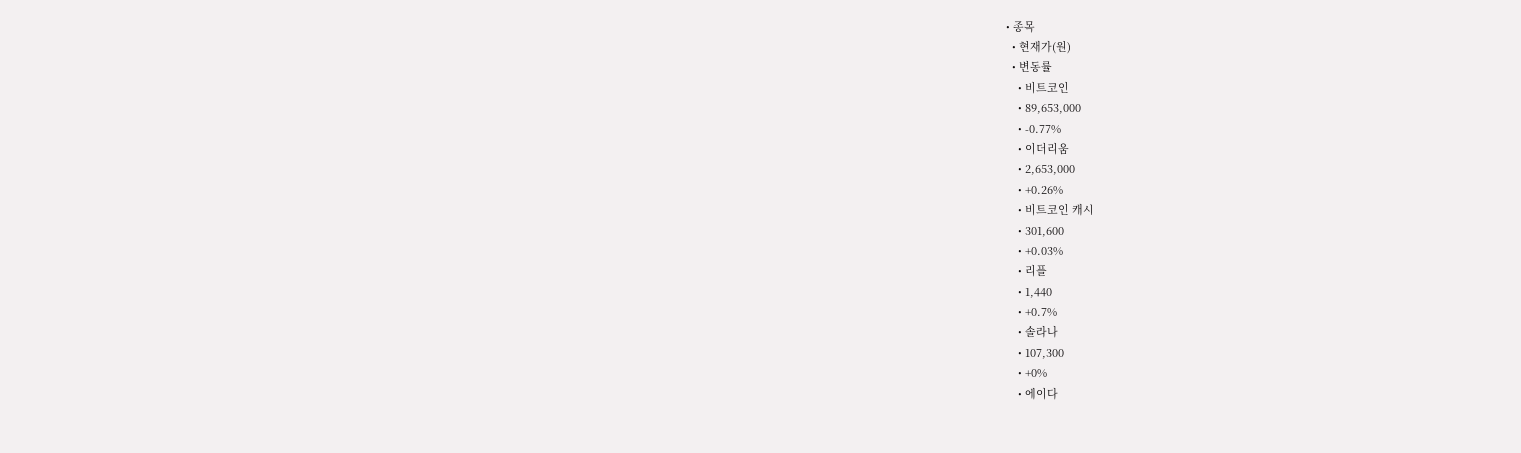• 종목
  • 현재가(원)
  • 변동률
    • 비트코인
    • 89,653,000
    • -0.77%
    • 이더리움
    • 2,653,000
    • +0.26%
    • 비트코인 캐시
    • 301,600
    • +0.03%
    • 리플
    • 1,440
    • +0.7%
    • 솔라나
    • 107,300
    • +0%
    • 에이다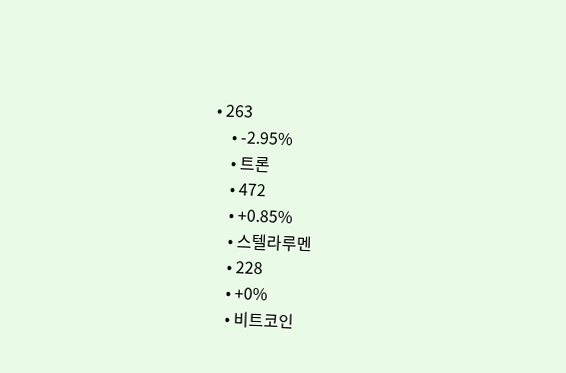• 263
    • -2.95%
    • 트론
    • 472
    • +0.85%
    • 스텔라루멘
    • 228
    • +0%
    • 비트코인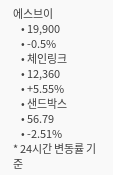에스브이
    • 19,900
    • -0.5%
    • 체인링크
    • 12,360
    • +5.55%
    • 샌드박스
    • 56.79
    • -2.51%
* 24시간 변동률 기준